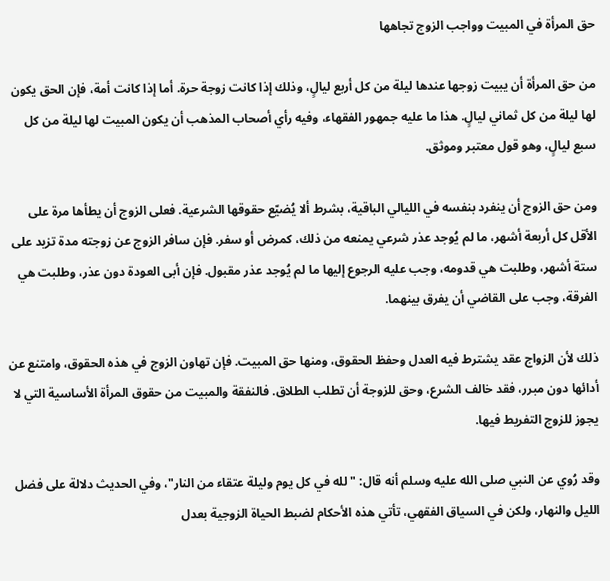حق المرأة في المبيت وواجب الزوج تجاهها

من حق المرأة أن يبيت زوجها عندها ليلة من كل أربع ليالٍ، وذلك إذا كانت زوجة حرة. أما إذا كانت أمة، فإن الحق يكون لها ليلة من كل ثماني ليالٍ. هذا ما عليه جمهور الفقهاء، وفيه رأي أصحاب المذهب أن يكون المبيت لها ليلة من كل سبع ليالٍ، وهو قول معتبر وموثق.

ومن حق الزوج أن ينفرد بنفسه في الليالي الباقية، بشرط ألا يُضيّع حقوقها الشرعية. فعلى الزوج أن يطأها مرة على الأقل كل أربعة أشهر، ما لم يُوجد عذر شرعي يمنعه من ذلك، كمرض أو سفر. فإن سافر الزوج عن زوجته مدة تزيد على ستة أشهر، وطلبت هي قدومه، وجب عليه الرجوع إليها ما لم يُوجد عذر مقبول. فإن أبى العودة دون عذر، وطلبت هي الفرقة، وجب على القاضي أن يفرق بينهما.

ذلك لأن الزواج عقد يشترط فيه العدل وحفظ الحقوق، ومنها حق المبيت. فإن تهاون الزوج في هذه الحقوق، وامتنع عن أدائها دون مبرر، فقد خالف الشرع، وحق للزوجة أن تطلب الطلاق. فالنفقة والمبيت من حقوق المرأة الأساسية التي لا يجوز للزوج التفريط فيها.

وقد رُوي عن النبي صلى الله عليه وسلم أنه قال: "لله في كل يوم وليلة عتقاء من النار"، وفي الحديث دلالة على فضل الليل والنهار، ولكن في السياق الفقهي، تأتي هذه الأحكام لضبط الحياة الزوجية بعدل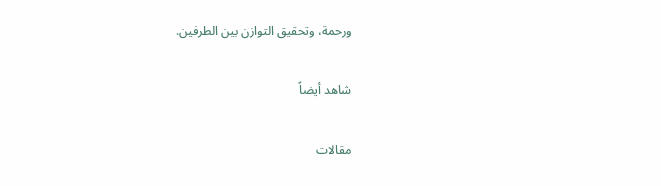ورحمة، وتحقيق التوازن بين الطرفين.

شاهد أيضاً

مقالات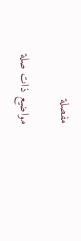مفصلة

مواضيع ذات صلة